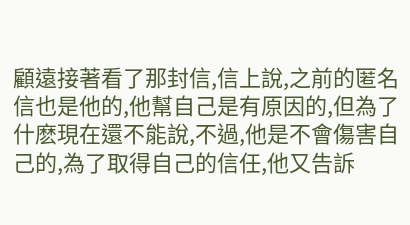顧遠接著看了那封信,信上說,之前的匿名信也是他的,他幫自己是有原因的,但為了什麽現在還不能說,不過,他是不會傷害自己的,為了取得自己的信任,他又告訴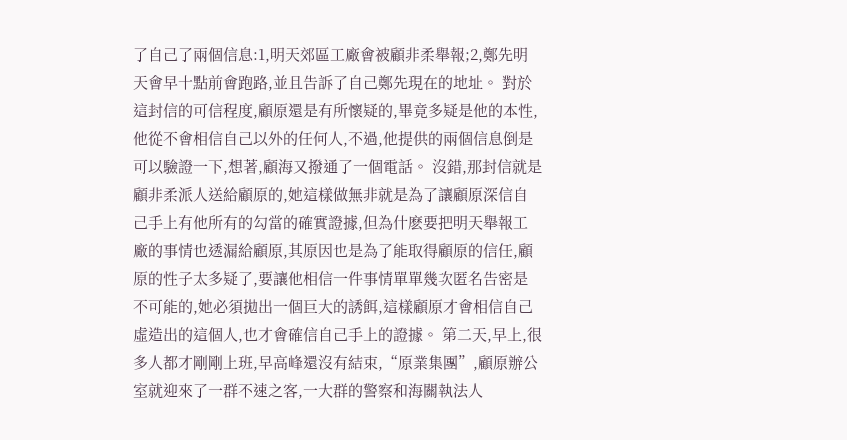了自己了兩個信息:1,明天郊區工廠會被顧非柔舉報;2,鄭先明天會早十點前會跑路,並且告訴了自己鄭先現在的地址。 對於這封信的可信程度,顧原還是有所懷疑的,畢竟多疑是他的本性,他從不會相信自己以外的任何人,不過,他提供的兩個信息倒是可以驗證一下,想著,顧海又撥通了一個電話。 沒錯,那封信就是顧非柔派人送給顧原的,她這樣做無非就是為了讓顧原深信自己手上有他所有的勾當的確實證據,但為什麽要把明天舉報工廠的事情也透漏給顧原,其原因也是為了能取得顧原的信任,顧原的性子太多疑了,要讓他相信一件事情單單幾次匿名告密是不可能的,她必須拋出一個巨大的誘餌,這樣顧原才會相信自己虛造出的這個人,也才會確信自己手上的證據。 第二天,早上,很多人都才剛剛上班,早高峰還沒有結束,“原業集團”,顧原辦公室就迎來了一群不速之客,一大群的警察和海關執法人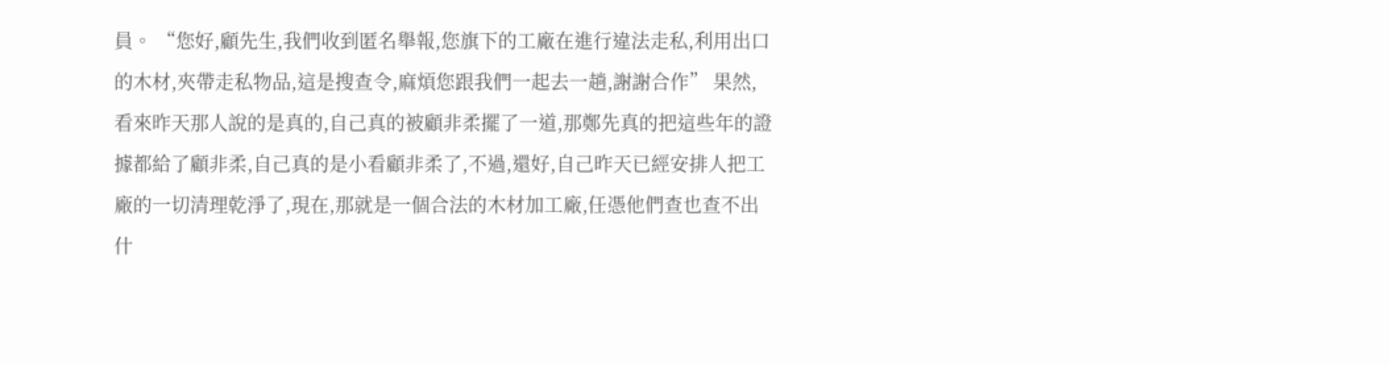員。 “您好,顧先生,我們收到匿名舉報,您旗下的工廠在進行違法走私,利用出口的木材,夾帶走私物品,這是搜查令,麻煩您跟我們一起去一趟,謝謝合作” 果然,看來昨天那人說的是真的,自己真的被顧非柔擺了一道,那鄭先真的把這些年的證據都給了顧非柔,自己真的是小看顧非柔了,不過,還好,自己昨天已經安排人把工廠的一切清理乾淨了,現在,那就是一個合法的木材加工廠,任憑他們查也查不出什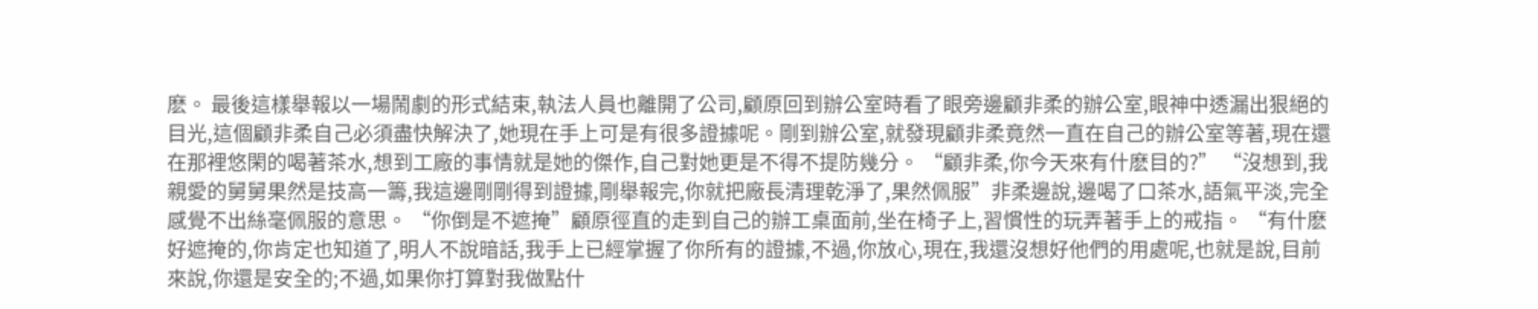麽。 最後這樣舉報以一場鬧劇的形式結束,執法人員也離開了公司,顧原回到辦公室時看了眼旁邊顧非柔的辦公室,眼神中透漏出狠絕的目光,這個顧非柔自己必須盡快解決了,她現在手上可是有很多證據呢。剛到辦公室,就發現顧非柔竟然一直在自己的辦公室等著,現在還在那裡悠閑的喝著茶水,想到工廠的事情就是她的傑作,自己對她更是不得不提防幾分。 “顧非柔,你今天來有什麽目的?” “沒想到,我親愛的舅舅果然是技高一籌,我這邊剛剛得到證據,剛舉報完,你就把廠長清理乾淨了,果然佩服”非柔邊說,邊喝了口茶水,語氣平淡,完全感覺不出絲毫佩服的意思。 “你倒是不遮掩”顧原徑直的走到自己的辦工桌面前,坐在椅子上,習慣性的玩弄著手上的戒指。 “有什麽好遮掩的,你肯定也知道了,明人不說暗話,我手上已經掌握了你所有的證據,不過,你放心,現在,我還沒想好他們的用處呢,也就是說,目前來說,你還是安全的;不過,如果你打算對我做點什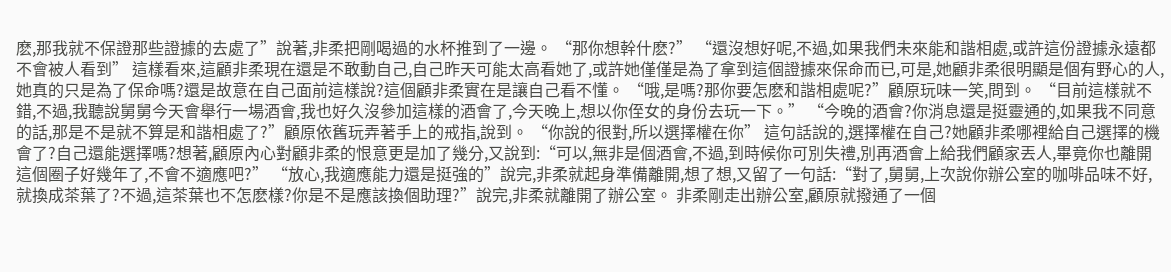麽,那我就不保證那些證據的去處了”說著,非柔把剛喝過的水杯推到了一邊。 “那你想幹什麽?” “還沒想好呢,不過,如果我們未來能和諧相處,或許這份證據永遠都不會被人看到” 這樣看來,這顧非柔現在還是不敢動自己,自己昨天可能太高看她了,或許她僅僅是為了拿到這個證據來保命而已,可是,她顧非柔很明顯是個有野心的人,她真的只是為了保命嗎?還是故意在自己面前這樣說?這個顧非柔實在是讓自己看不懂。 “哦,是嗎?那你要怎麽和諧相處呢?”顧原玩味一笑,問到。 “目前這樣就不錯,不過,我聽說舅舅今天會舉行一場酒會,我也好久沒參加這樣的酒會了,今天晚上,想以你侄女的身份去玩一下。” “今晚的酒會?你消息還是挺靈通的,如果我不同意的話,那是不是就不算是和諧相處了?”顧原依舊玩弄著手上的戒指,說到。 “你說的很對,所以選擇權在你” 這句話說的,選擇權在自己?她顧非柔哪裡給自己選擇的機會了?自己還能選擇嗎?想著,顧原內心對顧非柔的恨意更是加了幾分,又說到:“可以,無非是個酒會,不過,到時候你可別失禮,別再酒會上給我們顧家丟人,畢竟你也離開這個圈子好幾年了,不會不適應吧?” “放心,我適應能力還是挺強的”說完,非柔就起身準備離開,想了想,又留了一句話:“對了,舅舅,上次說你辦公室的咖啡品味不好,就換成茶葉了?不過,這茶葉也不怎麽樣?你是不是應該換個助理?”說完,非柔就離開了辦公室。 非柔剛走出辦公室,顧原就撥通了一個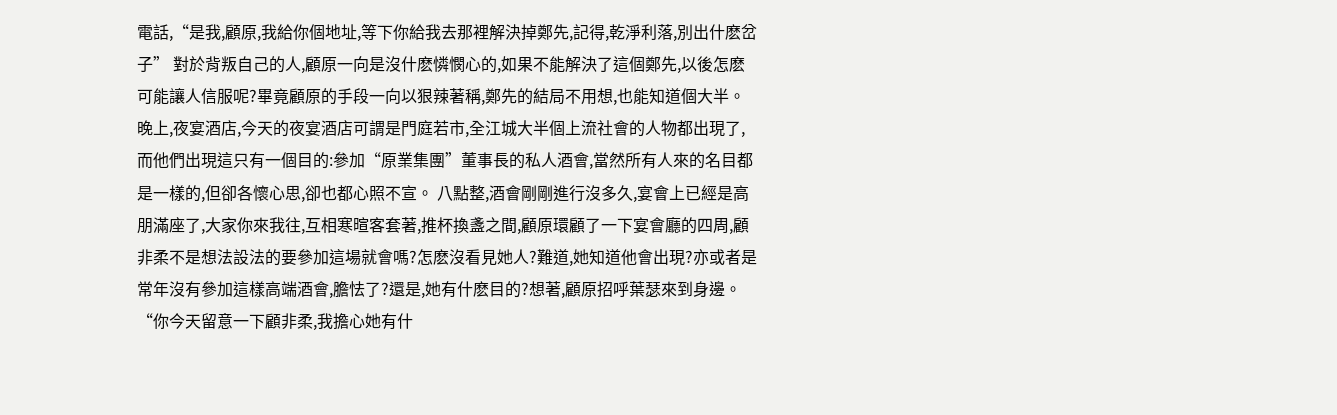電話,“是我,顧原,我給你個地址,等下你給我去那裡解決掉鄭先,記得,乾淨利落,別出什麽岔子” 對於背叛自己的人,顧原一向是沒什麽憐憫心的,如果不能解決了這個鄭先,以後怎麽可能讓人信服呢?畢竟顧原的手段一向以狠辣著稱,鄭先的結局不用想,也能知道個大半。 晚上,夜宴酒店,今天的夜宴酒店可謂是門庭若市,全江城大半個上流社會的人物都出現了,而他們出現這只有一個目的:參加“原業集團”董事長的私人酒會,當然所有人來的名目都是一樣的,但卻各懷心思,卻也都心照不宣。 八點整,酒會剛剛進行沒多久,宴會上已經是高朋滿座了,大家你來我往,互相寒暄客套著,推杯換盞之間,顧原環顧了一下宴會廳的四周,顧非柔不是想法設法的要參加這場就會嗎?怎麽沒看見她人?難道,她知道他會出現?亦或者是常年沒有參加這樣高端酒會,膽怯了?還是,她有什麽目的?想著,顧原招呼葉瑟來到身邊。 “你今天留意一下顧非柔,我擔心她有什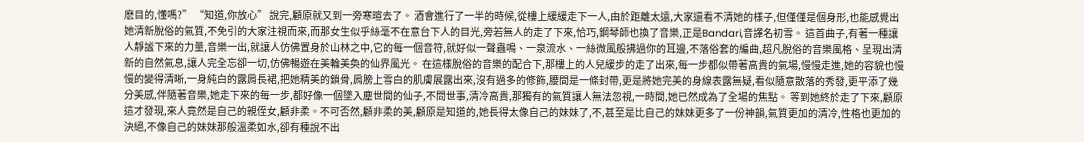麽目的,懂嗎?” “知道,你放心” 說完,顧原就又到一旁寒暄去了。 酒會進行了一半的時候,從樓上緩緩走下一人,由於距離太遠,大家還看不清她的樣子,但僅僅是個身形,也能感覺出她清新脫俗的氣質,不免引的大家注視而來,而那女生似乎絲毫不在意台下人的目光,旁若無人的走了下來,恰巧,鋼琴師也換了音樂,正是Bandari,音譯名初雪。 這首曲子,有著一種讓人靜謐下來的力量,音樂一出,就讓人仿佛置身於山林之中,它的每一個音符,就好似一聲蟲鳴、一泉流水、一絲微風般拂過你的耳邊,不落俗套的編曲,超凡脫俗的音樂風格、呈現出清新的自然氣息,讓人完全忘卻一切,仿佛暢遊在美輪美奐的仙界風光。 在這樣脫俗的音樂的配合下,那樓上的人兒緩步的走了出來,每一步都似帶著高貴的氣場,慢慢走進,她的容貌也慢慢的變得清晰,一身純白的露肩長裙,把她精美的鎖骨,肩膀上雪白的肌膚展露出來,沒有過多的修飾,腰間是一條封帶,更是將她完美的身線表露無疑,看似隨意散落的秀發,更平添了幾分美感,伴隨著音樂,她走下來的每一步,都好像一個墜入塵世間的仙子,不問世事,清冷高貴,那獨有的氣質讓人無法忽視,一時間,她已然成為了全場的焦點。 等到她終於走了下來,顧原這才發現,來人竟然是自己的親侄女,顧非柔。不可否然,顧非柔的美,顧原是知道的,她長得太像自己的妹妹了,不,甚至是比自己的妹妹更多了一份神韻,氣質更加的清冷,性格也更加的決絕,不像自己的妹妹那般溫柔如水,卻有種說不出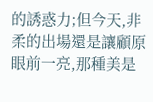的誘惑力;但今天,非柔的出場還是讓顧原眼前一亮,那種美是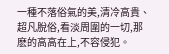一種不落俗氣的美,清冷高貴、超凡脫俗,看淡周圍的一切,那麽的高高在上,不容侵犯。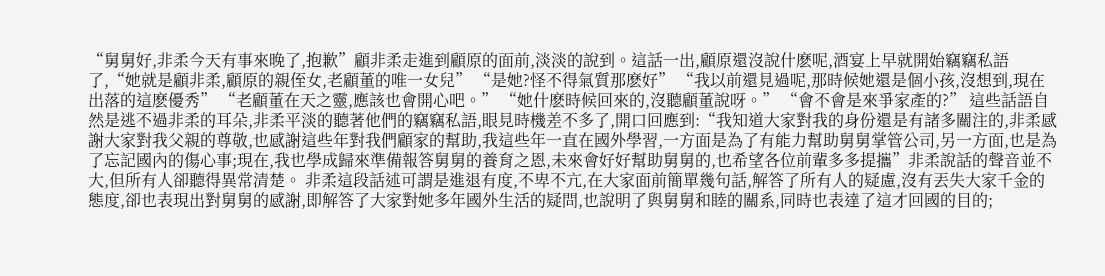“舅舅好,非柔今天有事來晚了,抱歉”顧非柔走進到顧原的面前,淡淡的說到。這話一出,顧原還沒說什麽呢,酒宴上早就開始竊竊私語了,“她就是顧非柔,顧原的親侄女,老顧董的唯一女兒” “是她?怪不得氣質那麽好” “我以前還見過呢,那時候她還是個小孩,沒想到,現在出落的這麽優秀” “老顧董在天之靈,應該也會開心吧。” “她什麽時候回來的,沒聽顧董說呀。” “會不會是來爭家產的?” 這些話語自然是逃不過非柔的耳朵,非柔平淡的聽著他們的竊竊私語,眼見時機差不多了,開口回應到:“我知道大家對我的身份還是有諸多關注的,非柔感謝大家對我父親的尊敬,也感謝這些年對我們顧家的幫助,我這些年一直在國外學習,一方面是為了有能力幫助舅舅掌管公司,另一方面,也是為了忘記國內的傷心事;現在,我也學成歸來準備報答舅舅的養育之恩,未來會好好幫助舅舅的,也希望各位前輩多多提攜”非柔說話的聲音並不大,但所有人卻聽得異常清楚。 非柔這段話述可謂是進退有度,不卑不亢,在大家面前簡單幾句話,解答了所有人的疑慮,沒有丟失大家千金的態度,卻也表現出對舅舅的感謝,即解答了大家對她多年國外生活的疑問,也說明了與舅舅和睦的關系,同時也表達了這才回國的目的;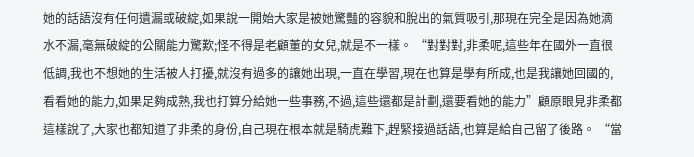她的話語沒有任何遺漏或破綻,如果說一開始大家是被她驚豔的容貌和脫出的氣質吸引,那現在完全是因為她滴水不漏,毫無破綻的公關能力驚歎;怪不得是老顧董的女兒,就是不一樣。 “對對對,非柔呢,這些年在國外一直很低調,我也不想她的生活被人打擾,就沒有過多的讓她出現,一直在學習,現在也算是學有所成,也是我讓她回國的,看看她的能力,如果足夠成熟,我也打算分給她一些事務,不過,這些還都是計劃,還要看她的能力”顧原眼見非柔都這樣說了,大家也都知道了非柔的身份,自己現在根本就是騎虎難下,趕緊接過話語,也算是給自己留了後路。 “當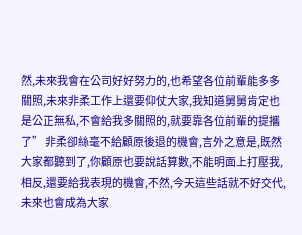然,未來我會在公司好好努力的,也希望各位前輩能多多關照,未來非柔工作上還要仰仗大家,我知道舅舅肯定也是公正無私,不會給我多關照的,就要靠各位前輩的提攜了” 非柔卻絲毫不給顧原後退的機會,言外之意是,既然大家都聽到了,你顧原也要說話算數,不能明面上打壓我,相反,還要給我表現的機會,不然,今天這些話就不好交代,未來也會成為大家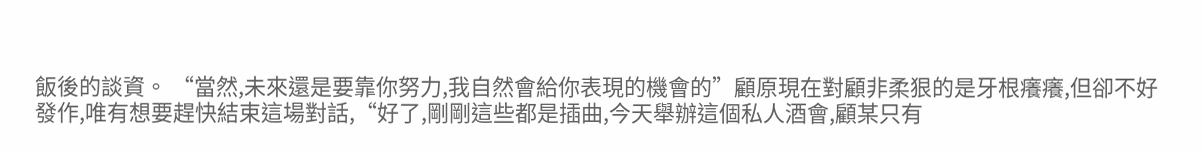飯後的談資。 “當然,未來還是要靠你努力,我自然會給你表現的機會的”顧原現在對顧非柔狠的是牙根癢癢,但卻不好發作,唯有想要趕快結束這場對話,“好了,剛剛這些都是插曲,今天舉辦這個私人酒會,顧某只有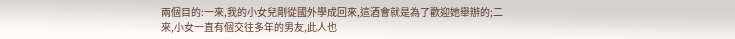兩個目的:一來,我的小女兒剛從國外學成回來,這酒會就是為了歡迎她舉辦的;二來,小女一直有個交往多年的男友,此人也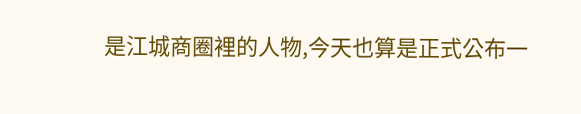是江城商圈裡的人物,今天也算是正式公布一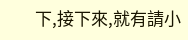下,接下來,就有請小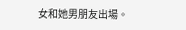女和她男朋友出場。